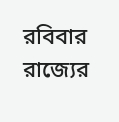রবিবার রাজ্যের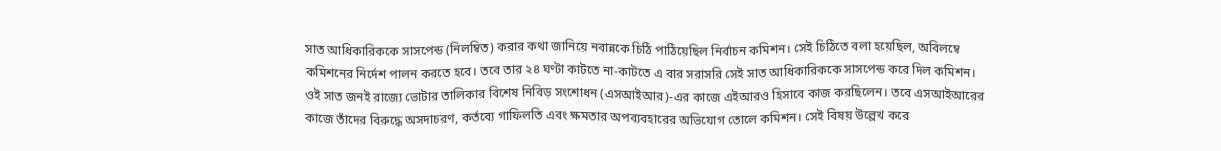সাত আধিকারিককে সাসপেন্ড (নিলম্বিত) করার কথা জানিয়ে নবান্নকে চিঠি পাঠিয়েছিল নির্বাচন কমিশন। সেই চিঠিতে বলা হয়েছিল, অবিলম্বে কমিশনের নির্দেশ পালন করতে হবে। তবে তার ২৪ ঘণ্টা কাটতে না-কাটতে এ বার সরাসরি সেই সাত আধিকারিককে সাসপেন্ড করে দিল কমিশন।
ওই সাত জনই রাজ্যে ভোটার তালিকার বিশেষ নিবিড় সংশোধন (এসআইআর)-এর কাজে এইআরও হিসাবে কাজ করছিলেন। তবে এসআইআরের কাজে তাঁদের বিরুদ্ধে অসদাচরণ, কর্তব্যে গাফিলতি এবং ক্ষমতার অপব্যবহারের অভিযোগ তোলে কমিশন। সেই বিষয় উল্লেখ করে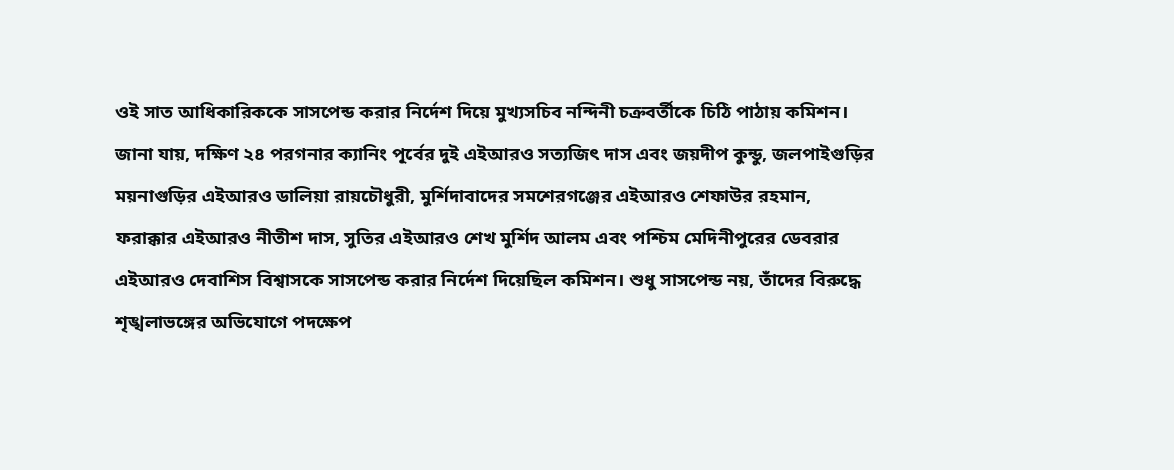ওই সাত আধিকারিককে সাসপেন্ড করার নির্দেশ দিয়ে মুখ্যসচিব নন্দিনী চক্রবর্তীকে চিঠি পাঠায় কমিশন।
জানা যায়, দক্ষিণ ২৪ পরগনার ক্যানিং পূর্বের দুই এইআরও সত্যজিৎ দাস এবং জয়দীপ কুন্ডু, জলপাইগুড়ির ময়নাগুড়ির এইআরও ডালিয়া রায়চৌধুরী, মুর্শিদাবাদের সমশেরগঞ্জের এইআরও শেফাউর রহমান, ফরাক্কার এইআরও নীতীশ দাস, সুতির এইআরও শেখ মুর্শিদ আলম এবং পশ্চিম মেদিনীপুরের ডেবরার এইআরও দেবাশিস বিশ্বাসকে সাসপেন্ড করার নির্দেশ দিয়েছিল কমিশন। শুধু সাসপেন্ড নয়, তাঁদের বিরুদ্ধে শৃঙ্খলাভঙ্গের অভিযোগে পদক্ষেপ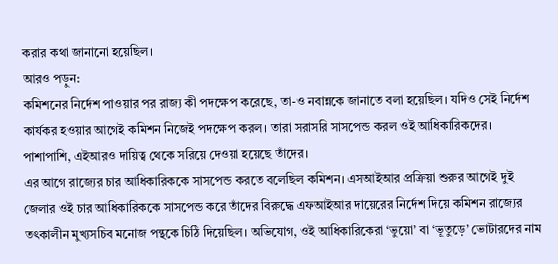করার কথা জানানো হয়েছিল।
আরও পড়ুন:
কমিশনের নির্দেশ পাওয়ার পর রাজ্য কী পদক্ষেপ করেছে, তা-ও নবান্নকে জানাতে বলা হয়েছিল। যদিও সেই নির্দেশ কার্যকর হওয়ার আগেই কমিশন নিজেই পদক্ষেপ করল। তারা সরাসরি সাসপেন্ড করল ওই আধিকারিকদের। পাশাপাশি, এইআরও দায়িত্ব থেকে সরিয়ে দেওয়া হয়েছে তাঁদের।
এর আগে রাজ্যের চার আধিকারিককে সাসপেন্ড করতে বলেছিল কমিশন। এসআইআর প্রক্রিয়া শুরুর আগেই দুই জেলার ওই চার আধিকারিককে সাসপেন্ড করে তাঁদের বিরুদ্ধে এফআইআর দায়েরের নির্দেশ দিয়ে কমিশন রাজ্যের তৎকালীন মুখ্যসচিব মনোজ পন্থকে চিঠি দিয়েছিল। অভিযোগ, ওই আধিকারিকেরা ‘ভুয়ো’ বা ‘ভূতুড়ে’ ভোটারদের নাম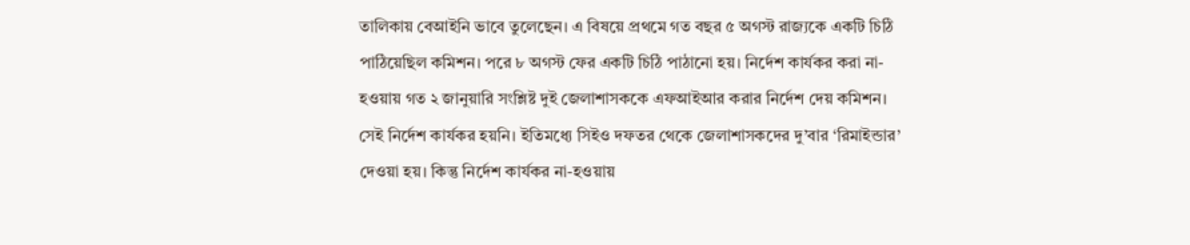তালিকায় বেআইনি ভাবে তুলেছেন। এ বিষয়ে প্রথমে গত বছর ৫ অগস্ট রাজ্যকে একটি চিঠি পাঠিয়েছিল কমিশন। পরে ৮ অগস্ট ফের একটি চিঠি পাঠানো হয়। নির্দেশ কার্যকর করা না-হওয়ায় গত ২ জানুয়ারি সংশ্লিষ্ট দুই জেলাশাসককে এফআইআর করার নির্দেশ দেয় কমিশন। সেই নির্দেশ কার্যকর হয়নি। ইতিমধ্যে সিইও দফতর থেকে জেলাশাসকদের দু’বার ‘রিমাইন্ডার’ দেওয়া হয়। কিন্তু নির্দেশ কার্যকর না-হওয়ায়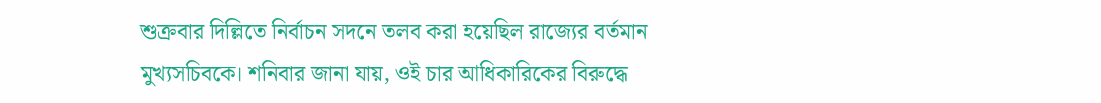শুক্রবার দিল্লিতে নির্বাচন সদনে তলব করা হয়েছিল রাজ্যের বর্তমান মুখ্যসচিবকে। শনিবার জানা যায়, ওই চার আধিকারিকের বিরুদ্ধে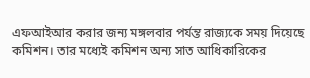এফআইআর করার জন্য মঙ্গলবার পর্যন্ত রাজ্যকে সময় দিয়েছে কমিশন। তার মধ্যেই কমিশন অন্য সাত আধিকারিকের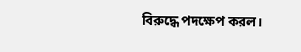বিরুদ্ধে পদক্ষেপ করল।